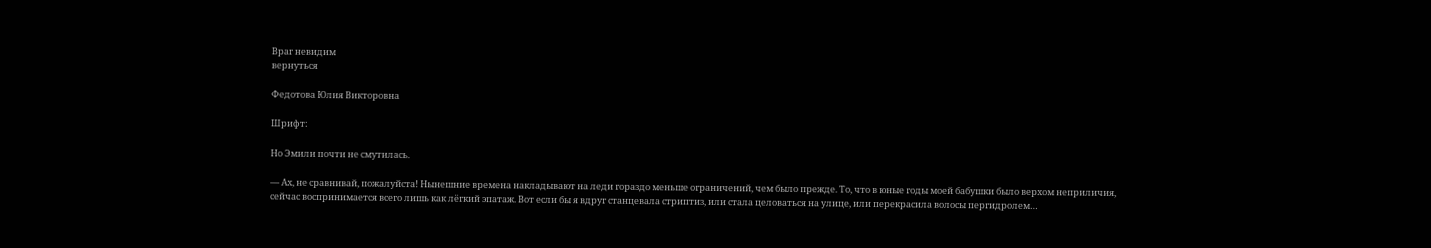Враг невидим
вернуться

Федотова Юлия Викторовна

Шрифт:

Но Эмили почти не смутилась.

— Ах, не сравнивай, пожалуйста! Нынешние времена накладывают на леди гораздо меньше ограничений, чем было прежде. То, что в юные годы моей бабушки было верхом неприличия, сейчас воспринимается всего лишь как лёгкий эпатаж. Вот если бы я вдруг станцевала стриптиз, или стала целоваться на улице, или перекрасила волосы пергидролем…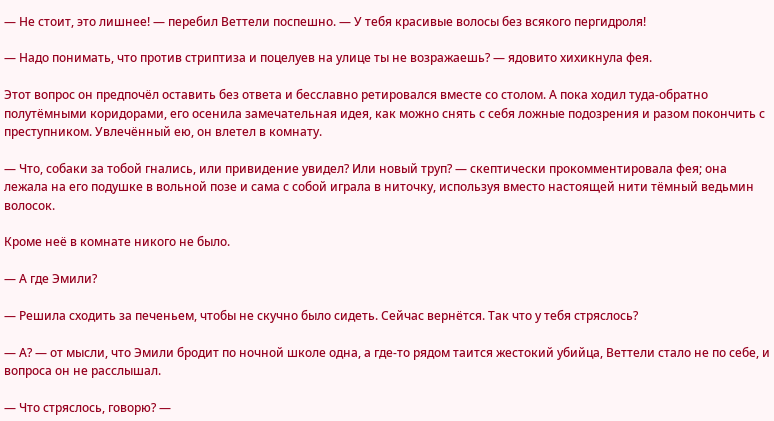— Не стоит, это лишнее! — перебил Веттели поспешно. — У тебя красивые волосы без всякого пергидроля!

— Надо понимать, что против стриптиза и поцелуев на улице ты не возражаешь? — ядовито хихикнула фея.

Этот вопрос он предпочёл оставить без ответа и бесславно ретировался вместе со столом. А пока ходил туда-обратно полутёмными коридорами, его осенила замечательная идея, как можно снять с себя ложные подозрения и разом покончить с преступником. Увлечённый ею, он влетел в комнату.

— Что, собаки за тобой гнались, или привидение увидел? Или новый труп? — скептически прокомментировала фея; она лежала на его подушке в вольной позе и сама с собой играла в ниточку, используя вместо настоящей нити тёмный ведьмин волосок.

Кроме неё в комнате никого не было.

— А где Эмили?

— Решила сходить за печеньем, чтобы не скучно было сидеть. Сейчас вернётся. Так что у тебя стряслось?

— А? — от мысли, что Эмили бродит по ночной школе одна, а где-то рядом таится жестокий убийца, Веттели стало не по себе, и вопроса он не расслышал.

— Что стряслось, говорю? —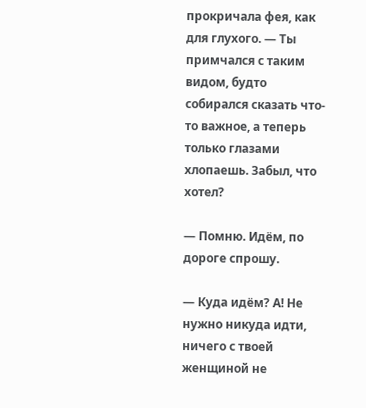прокричала фея, как для глухого. — Ты примчался с таким видом, будто собирался сказать что-то важное, а теперь только глазами хлопаешь. Забыл, что хотел?

— Помню. Идём, по дороге спрошу.

— Куда идём? А! Не нужно никуда идти, ничего с твоей женщиной не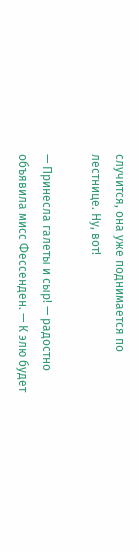случится, она уже поднимается по лестнице. Ну, вот!

— Принесла галеты и сыр! — радостно объявила мисс Фессенден. — К элю будет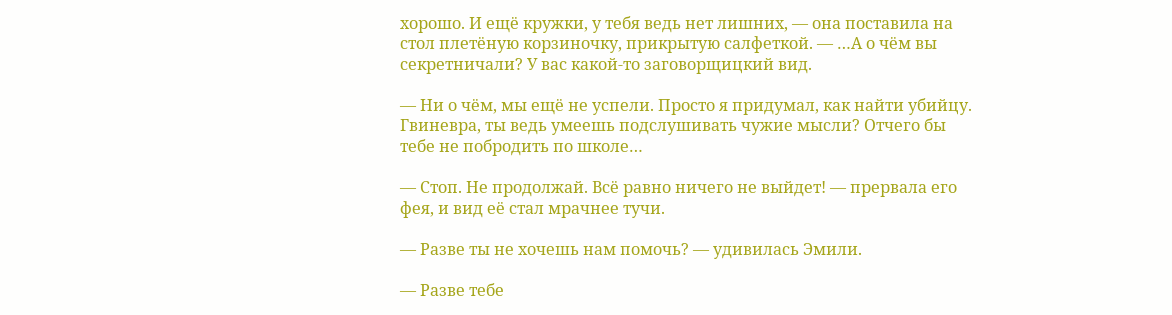хорошо. И ещё кружки, у тебя ведь нет лишних, — она поставила на стол плетёную корзиночку, прикрытую салфеткой. — …А о чём вы секретничали? У вас какой-то заговорщицкий вид.

— Ни о чём, мы ещё не успели. Просто я придумал, как найти убийцу. Гвиневра, ты ведь умеешь подслушивать чужие мысли? Отчего бы тебе не побродить по школе…

— Стоп. Не продолжай. Всё равно ничего не выйдет! — прервала его фея, и вид её стал мрачнее тучи.

— Разве ты не хочешь нам помочь? — удивилась Эмили.

— Разве тебе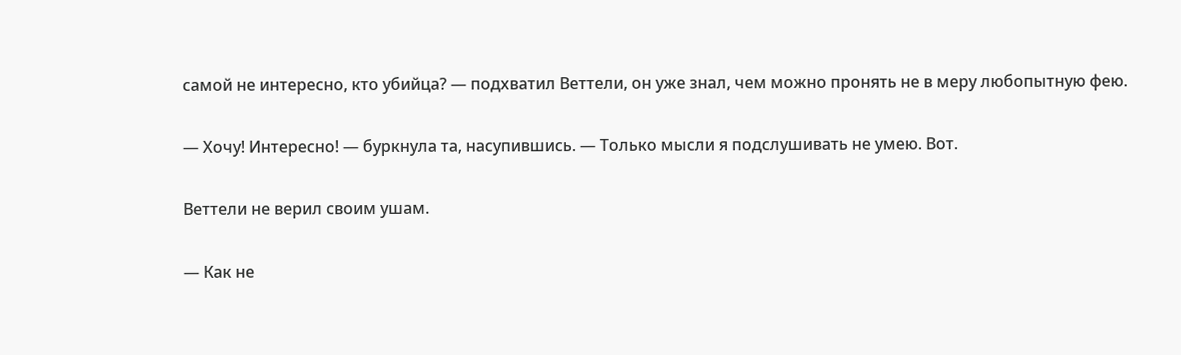самой не интересно, кто убийца? — подхватил Веттели, он уже знал, чем можно пронять не в меру любопытную фею.

— Хочу! Интересно! — буркнула та, насупившись. — Только мысли я подслушивать не умею. Вот.

Веттели не верил своим ушам.

— Как не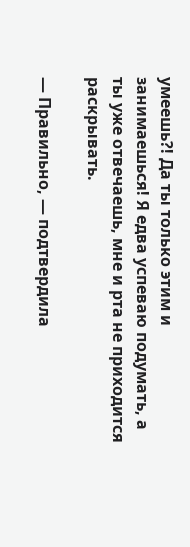умеешь?! Да ты только этим и занимаешься! Я едва успеваю подумать, а ты уже отвечаешь, мне и рта не приходится раскрывать.

— Правильно, — подтвердила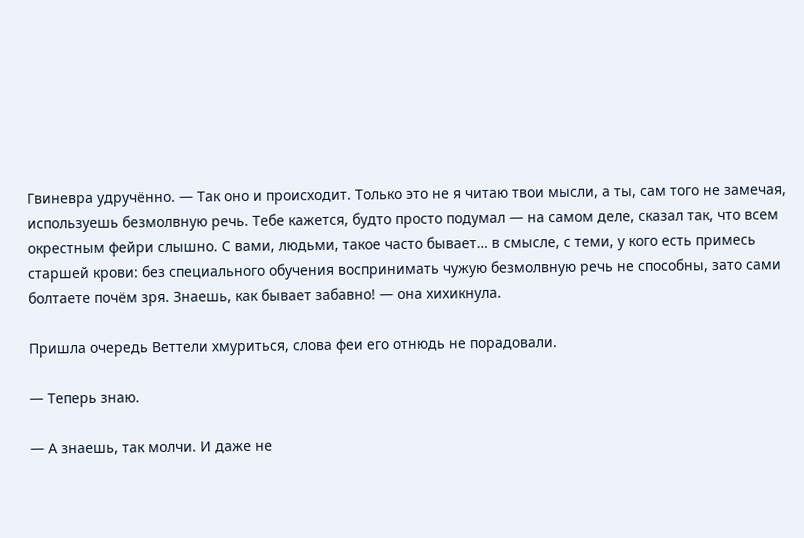Гвиневра удручённо. — Так оно и происходит. Только это не я читаю твои мысли, а ты, сам того не замечая, используешь безмолвную речь. Тебе кажется, будто просто подумал — на самом деле, сказал так, что всем окрестным фейри слышно. С вами, людьми, такое часто бывает… в смысле, с теми, у кого есть примесь старшей крови: без специального обучения воспринимать чужую безмолвную речь не способны, зато сами болтаете почём зря. Знаешь, как бывает забавно! — она хихикнула.

Пришла очередь Веттели хмуриться, слова феи его отнюдь не порадовали.

— Теперь знаю.

— А знаешь, так молчи. И даже не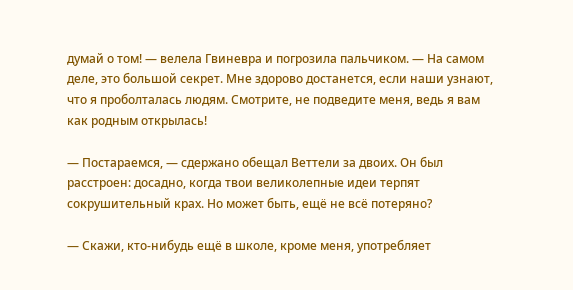думай о том! — велела Гвиневра и погрозила пальчиком. — На самом деле, это большой секрет. Мне здорово достанется, если наши узнают, что я проболталась людям. Смотрите, не подведите меня, ведь я вам как родным открылась!

— Постараемся, — сдержано обещал Веттели за двоих. Он был расстроен: досадно, когда твои великолепные идеи терпят сокрушительный крах. Но может быть, ещё не всё потеряно?

— Скажи, кто-нибудь ещё в школе, кроме меня, употребляет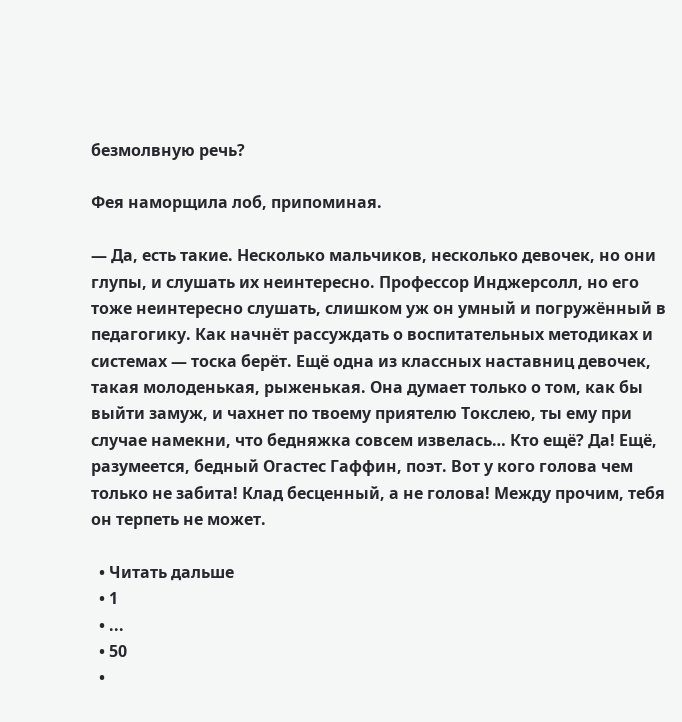безмолвную речь?

Фея наморщила лоб, припоминая.

— Да, есть такие. Несколько мальчиков, несколько девочек, но они глупы, и слушать их неинтересно. Профессор Инджерсолл, но его тоже неинтересно слушать, слишком уж он умный и погружённый в педагогику. Как начнёт рассуждать о воспитательных методиках и системах — тоска берёт. Ещё одна из классных наставниц девочек, такая молоденькая, рыженькая. Она думает только о том, как бы выйти замуж, и чахнет по твоему приятелю Токслею, ты ему при случае намекни, что бедняжка совсем извелась… Кто ещё? Да! Ещё, разумеется, бедный Огастес Гаффин, поэт. Вот у кого голова чем только не забита! Клад бесценный, а не голова! Между прочим, тебя он терпеть не может.

  • Читать дальше
  • 1
  • ...
  • 50
  •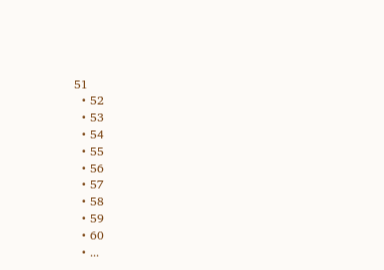51
  • 52
  • 53
  • 54
  • 55
  • 56
  • 57
  • 58
  • 59
  • 60
  • ...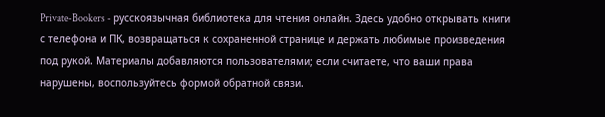Private-Bookers - русскоязычная библиотека для чтения онлайн. Здесь удобно открывать книги с телефона и ПК, возвращаться к сохраненной странице и держать любимые произведения под рукой. Материалы добавляются пользователями; если считаете, что ваши права нарушены, воспользуйтесь формой обратной связи.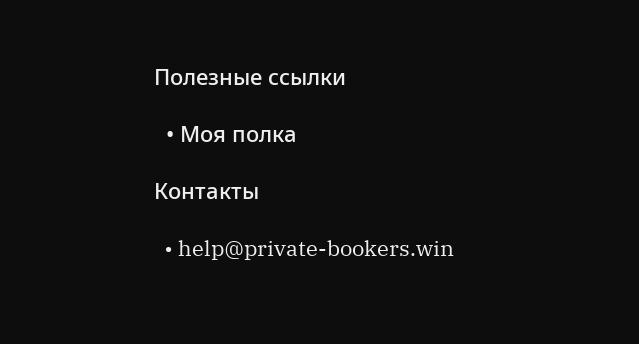Полезные ссылки

  • Моя полка

Контакты

  • help@private-bookers.win